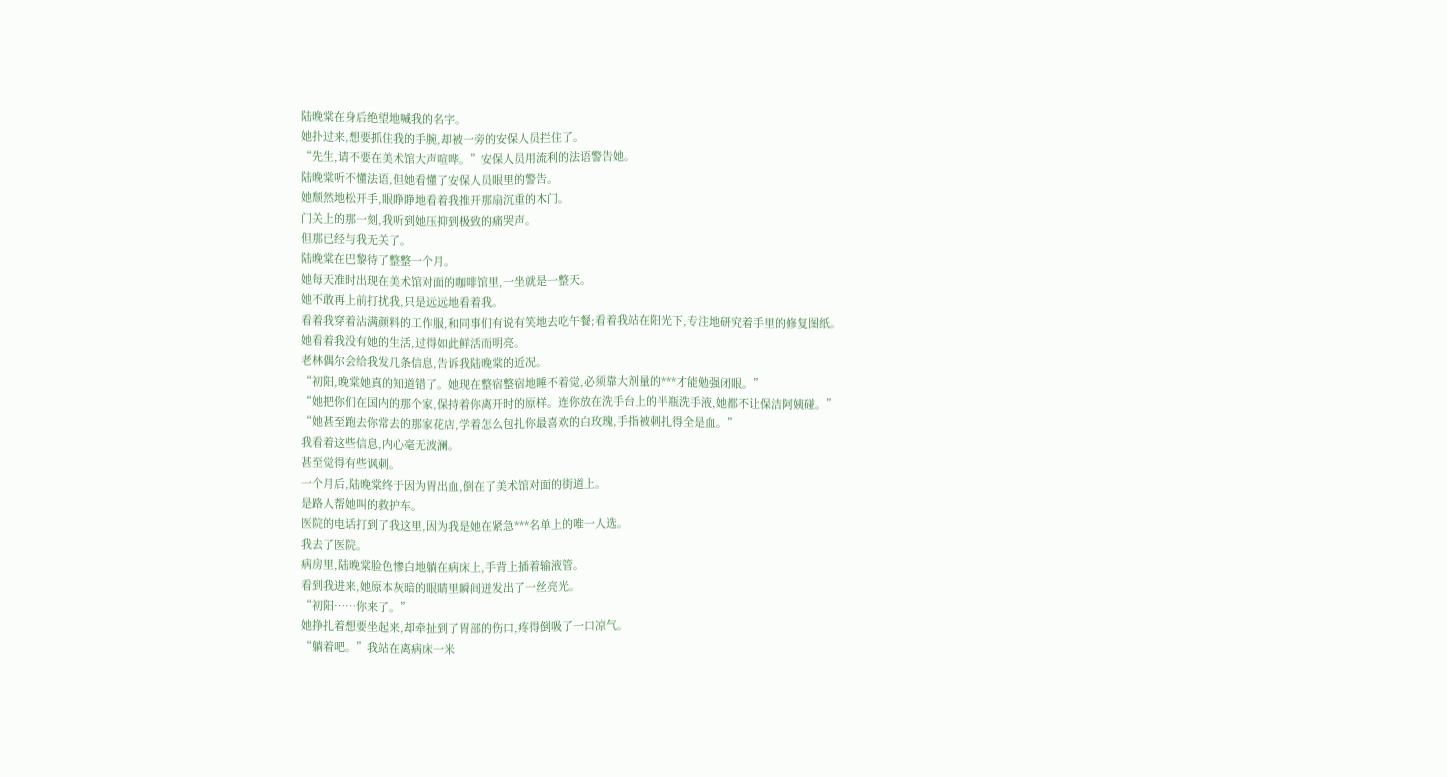陆晚棠在身后绝望地喊我的名字。
她扑过来,想要抓住我的手腕,却被一旁的安保人员拦住了。
“先生,请不要在美术馆大声喧哗。”安保人员用流利的法语警告她。
陆晚棠听不懂法语,但她看懂了安保人员眼里的警告。
她颓然地松开手,眼睁睁地看着我推开那扇沉重的木门。
门关上的那一刻,我听到她压抑到极致的痛哭声。
但那已经与我无关了。
陆晚棠在巴黎待了整整一个月。
她每天准时出现在美术馆对面的咖啡馆里,一坐就是一整天。
她不敢再上前打扰我,只是远远地看着我。
看着我穿着沾满颜料的工作服,和同事们有说有笑地去吃午餐;看着我站在阳光下,专注地研究着手里的修复图纸。
她看着我没有她的生活,过得如此鲜活而明亮。
老林偶尔会给我发几条信息,告诉我陆晚棠的近况。
“初阳,晚棠她真的知道错了。她现在整宿整宿地睡不着觉,必须靠大剂量的***才能勉强闭眼。”
“她把你们在国内的那个家,保持着你离开时的原样。连你放在洗手台上的半瓶洗手液,她都不让保洁阿姨碰。”
“她甚至跑去你常去的那家花店,学着怎么包扎你最喜欢的白玫瑰,手指被刺扎得全是血。”
我看着这些信息,内心毫无波澜。
甚至觉得有些讽刺。
一个月后,陆晚棠终于因为胃出血,倒在了美术馆对面的街道上。
是路人帮她叫的救护车。
医院的电话打到了我这里,因为我是她在紧急***名单上的唯一人选。
我去了医院。
病房里,陆晚棠脸色惨白地躺在病床上,手背上插着输液管。
看到我进来,她原本灰暗的眼睛里瞬间迸发出了一丝亮光。
“初阳……你来了。”
她挣扎着想要坐起来,却牵扯到了胃部的伤口,疼得倒吸了一口凉气。
“躺着吧。”我站在离病床一米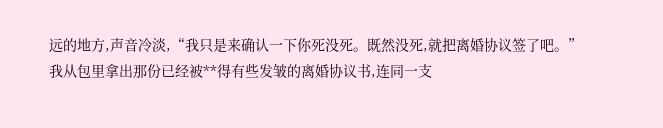远的地方,声音冷淡,“我只是来确认一下你死没死。既然没死,就把离婚协议签了吧。”
我从包里拿出那份已经被**得有些发皱的离婚协议书,连同一支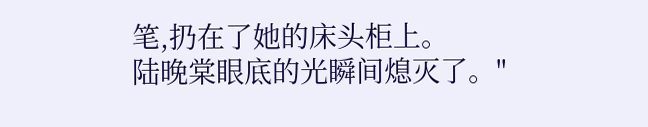笔,扔在了她的床头柜上。
陆晚棠眼底的光瞬间熄灭了。"